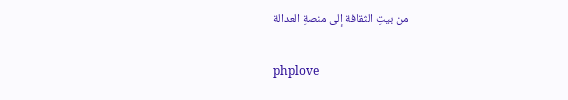من بيتِ الثقافة إلى منصةِ العدالة

phplove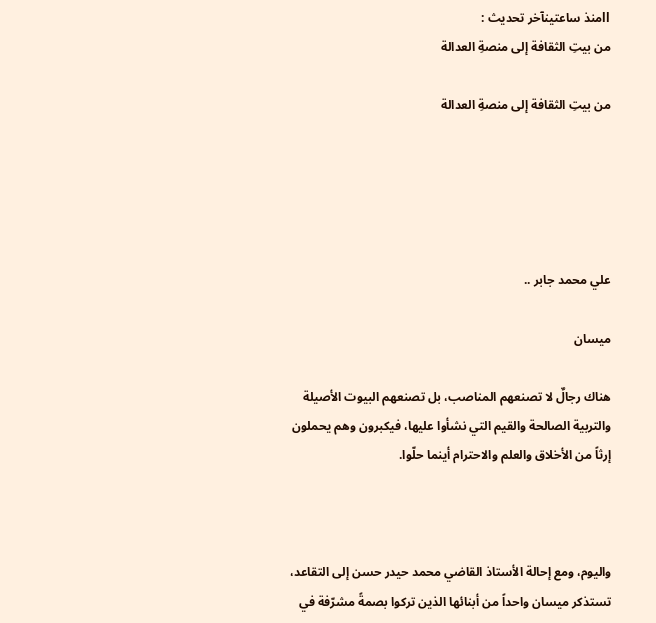llمنذ ساعتينآخر تحديث :
من بيتِ الثقافة إلى منصةِ العدالة

من بيتِ الثقافة إلى منصةِ العدالة





علي محمد جابر ..

ميسان

هناك رجالٌ لا تصنعهم المناصب، بل تصنعهم البيوت الأصيلة والتربية الصالحة والقيم التي نشأوا عليها، فيكبرون وهم يحملون إرثاً من الأخلاق والعلم والاحترام أينما حلّوا.



واليوم، ومع إحالة الأستاذ القاضي محمد حيدر حسن إلى التقاعد، تستذكر ميسان واحداً من أبنائها الذين تركوا بصمةً مشرّفة في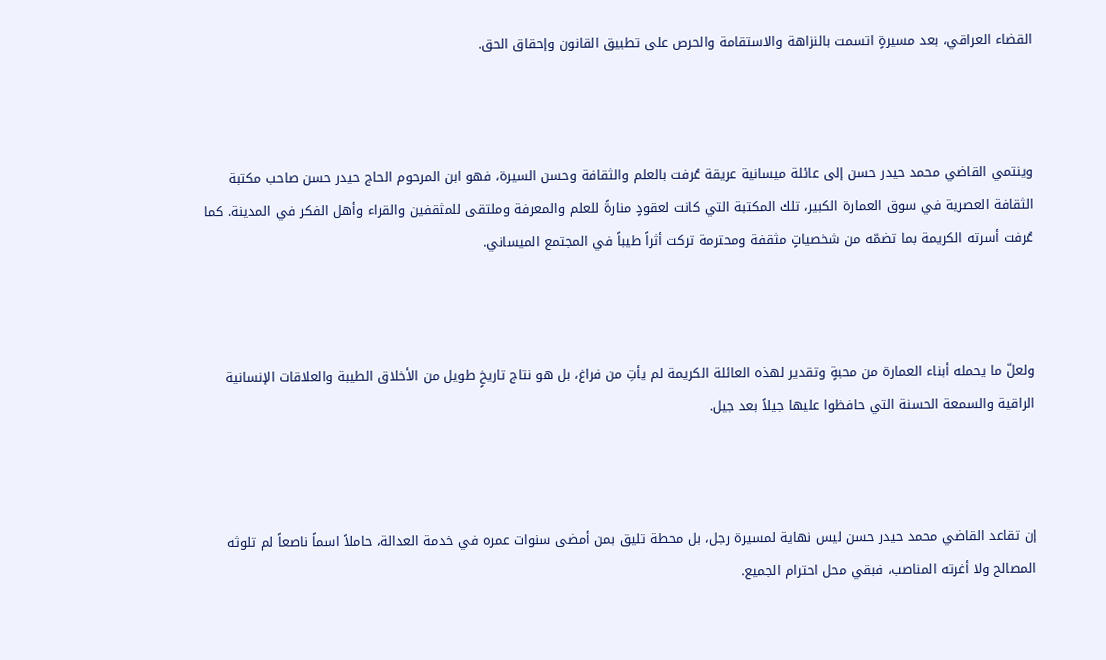القضاء العراقي، بعد مسيرةٍ اتسمت بالنزاهة والاستقامة والحرص على تطبيق القانون وإحقاق الحق.



وينتمي القاضي محمد حيدر حسن إلى عائلة ميسانية عريقة عُرفت بالعلم والثقافة وحسن السيرة، فهو ابن المرحوم الحاج حيدر حسن صاحب مكتبة الثقافة العصرية في سوق العمارة الكبير، تلك المكتبة التي كانت لعقودٍ منارةً للعلم والمعرفة وملتقى للمثقفين والقراء وأهل الفكر في المدينة. كما عُرفت أسرته الكريمة بما تضمّه من شخصياتٍ مثقفة ومحترمة تركت أثراً طيباً في المجتمع الميساني.



ولعلّ ما يحمله أبناء العمارة من محبةٍ وتقدير لهذه العائلة الكريمة لم يأتِ من فراغ، بل هو نتاج تاريخٍ طويل من الأخلاق الطيبة والعلاقات الإنسانية الراقية والسمعة الحسنة التي حافظوا عليها جيلاً بعد جيل.



إن تقاعد القاضي محمد حيدر حسن ليس نهاية لمسيرة رجل، بل محطة تليق بمن أمضى سنوات عمره في خدمة العدالة، حاملاً اسماً ناصعاً لم تلوثه المصالح ولا أغرته المناصب، فبقي محل احترام الجميع.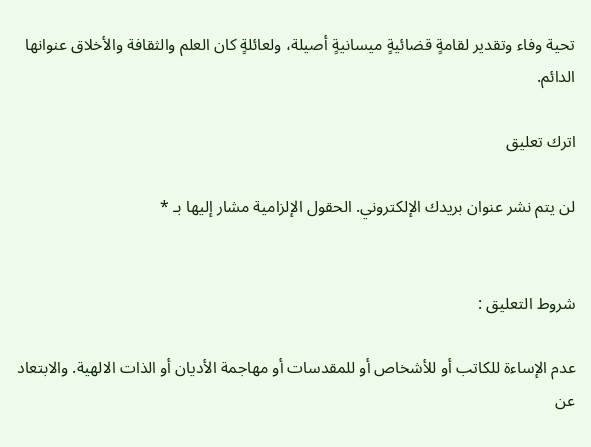تحية وفاء وتقدير لقامةٍ قضائيةٍ ميسانيةٍ أصيلة، ولعائلةٍ كان العلم والثقافة والأخلاق عنوانها الدائم.

اترك تعليق

لن يتم نشر عنوان بريدك الإلكتروني. الحقول الإلزامية مشار إليها بـ *


شروط التعليق :

عدم الإساءة للكاتب أو للأشخاص أو للمقدسات أو مهاجمة الأديان أو الذات الالهية. والابتعاد عن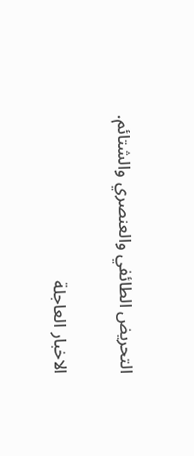التحريض الطائفي والعنصري والشتائم.

الاخبار العاجلة